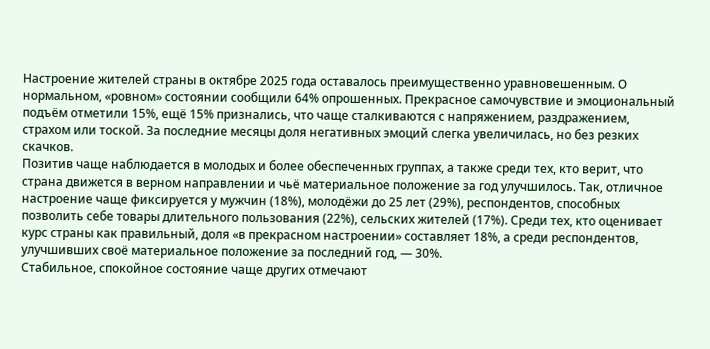Настроение жителей страны в октябре 2025 года оставалось преимущественно уравновешенным. О нормальном, «ровном» состоянии сообщили 64% опрошенных. Прекрасное самочувствие и эмоциональный подъём отметили 15%, ещё 15% признались, что чаще сталкиваются с напряжением, раздражением, страхом или тоской. За последние месяцы доля негативных эмоций слегка увеличилась, но без резких скачков.
Позитив чаще наблюдается в молодых и более обеспеченных группах, а также среди тех, кто верит, что страна движется в верном направлении и чьё материальное положение за год улучшилось. Так, отличное настроение чаще фиксируется у мужчин (18%), молодёжи до 25 лет (29%), респондентов, способных позволить себе товары длительного пользования (22%), сельских жителей (17%). Среди тех, кто оценивает курс страны как правильный, доля «в прекрасном настроении» составляет 18%, а среди респондентов, улучшивших своё материальное положение за последний год, — 30%.
Стабильное, спокойное состояние чаще других отмечают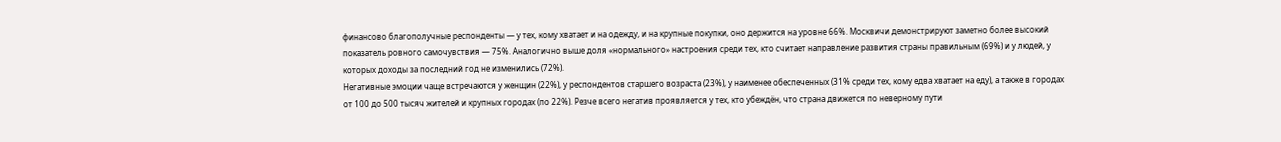финансово благополучные респонденты — у тех, кому хватает и на одежду, и на крупные покупки, оно держится на уровне 66%. Москвичи демонстрируют заметно более высокий показатель ровного самочувствия — 75%. Аналогично выше доля «нормального» настроения среди тех, кто считает направление развития страны правильным (69%) и у людей, у которых доходы за последний год не изменились (72%).
Негативные эмоции чаще встречаются у женщин (22%), у респондентов старшего возраста (23%), у наименее обеспеченных (31% среди тех, кому едва хватает на еду), а также в городах от 100 до 500 тысяч жителей и крупных городах (по 22%). Резче всего негатив проявляется у тех, кто убеждён, что страна движется по неверному пути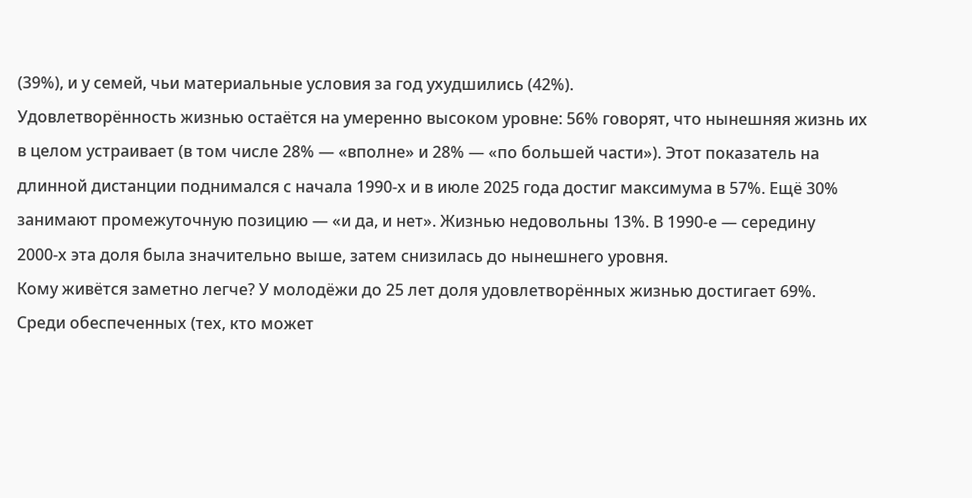(39%), и у семей, чьи материальные условия за год ухудшились (42%).
Удовлетворённость жизнью остаётся на умеренно высоком уровне: 56% говорят, что нынешняя жизнь их в целом устраивает (в том числе 28% — «вполне» и 28% — «по большей части»). Этот показатель на длинной дистанции поднимался с начала 1990‑х и в июле 2025 года достиг максимума в 57%. Ещё 30% занимают промежуточную позицию — «и да, и нет». Жизнью недовольны 13%. В 1990‑е — середину 2000‑х эта доля была значительно выше, затем снизилась до нынешнего уровня.
Кому живётся заметно легче? У молодёжи до 25 лет доля удовлетворённых жизнью достигает 69%. Среди обеспеченных (тех, кто может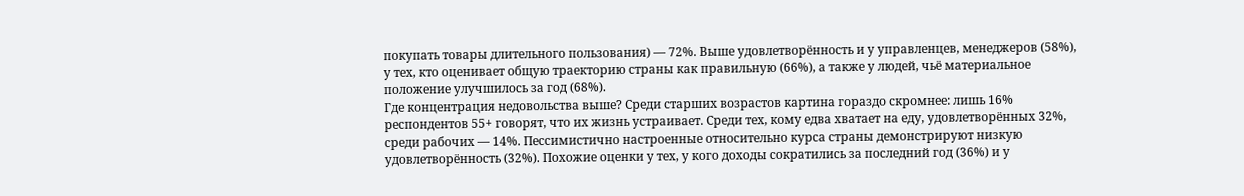покупать товары длительного пользования) — 72%. Выше удовлетворённость и у управленцев, менеджеров (58%), у тех, кто оценивает общую траекторию страны как правильную (66%), а также у людей, чьё материальное положение улучшилось за год (68%).
Где концентрация недовольства выше? Среди старших возрастов картина гораздо скромнее: лишь 16% респондентов 55+ говорят, что их жизнь устраивает. Среди тех, кому едва хватает на еду, удовлетворённых 32%, среди рабочих — 14%. Пессимистично настроенные относительно курса страны демонстрируют низкую удовлетворённость (32%). Похожие оценки у тех, у кого доходы сократились за последний год (36%) и у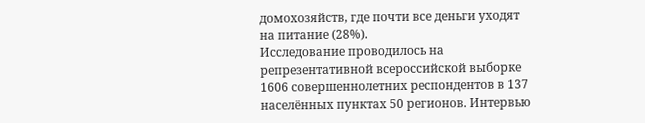домохозяйств, где почти все деньги уходят на питание (28%).
Исследование проводилось на репрезентативной всероссийской выборке 1606 совершеннолетних респондентов в 137 населённых пунктах 50 регионов. Интервью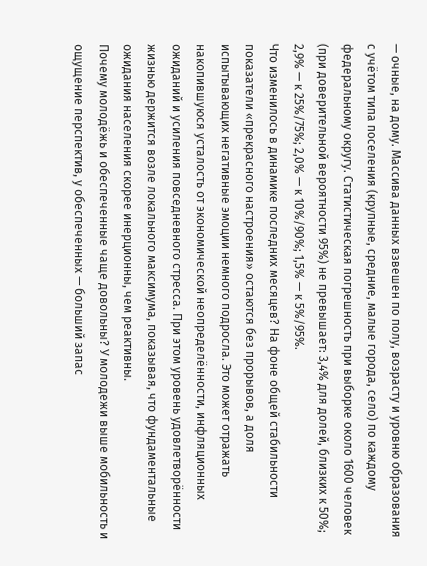— очные, на дому. Массива данных взвешен по полу, возрасту и уровню образования с учётом типа поселения (крупные, средние, малые города, село) по каждому федеральному округу. Статистическая погрешность при выборке около 1600 человек (при доверительной вероятности 95%) не превышает: 3,4% для долей, близких к 50%; 2,9% — к 25%/75%; 2,0% — к 10%/90%; 1,5% — к 5%/95%.
Что изменилось в динамике последних месяцев? На фоне общей стабильности показатели «прекрасного настроения» остаются без прорывов, а доля испытывающих негативные эмоции немного подросла. Это может отражать накопившуюся усталость от экономической неопределённости, инфляционных ожиданий и усиления повседневного стресса. При этом уровень удовлетворённости жизнью держится возле локального максимума, показывая, что фундаментальные ожидания населения скорее инерционны, чем реактивны.
Почему молодёжь и обеспеченные чаще довольны? У молодежи выше мобильность и ощущение перспектив, у обеспеченных — больший запас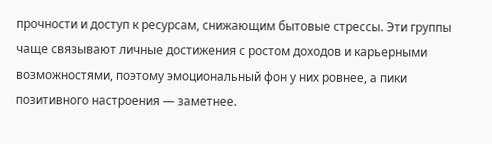прочности и доступ к ресурсам, снижающим бытовые стрессы. Эти группы чаще связывают личные достижения с ростом доходов и карьерными возможностями, поэтому эмоциональный фон у них ровнее, а пики позитивного настроения — заметнее.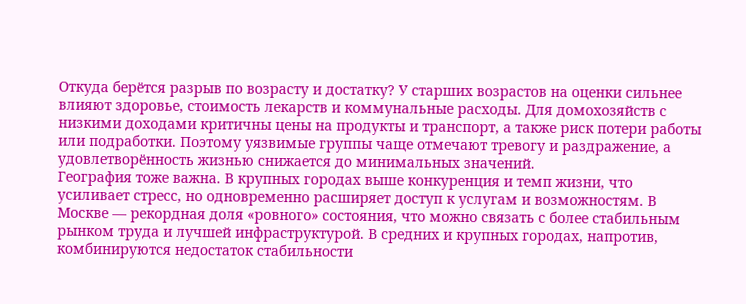Откуда берётся разрыв по возрасту и достатку? У старших возрастов на оценки сильнее влияют здоровье, стоимость лекарств и коммунальные расходы. Для домохозяйств с низкими доходами критичны цены на продукты и транспорт, а также риск потери работы или подработки. Поэтому уязвимые группы чаще отмечают тревогу и раздражение, а удовлетворённость жизнью снижается до минимальных значений.
География тоже важна. В крупных городах выше конкуренция и темп жизни, что усиливает стресс, но одновременно расширяет доступ к услугам и возможностям. В Москве — рекордная доля «ровного» состояния, что можно связать с более стабильным рынком труда и лучшей инфраструктурой. В средних и крупных городах, напротив, комбинируются недостаток стабильности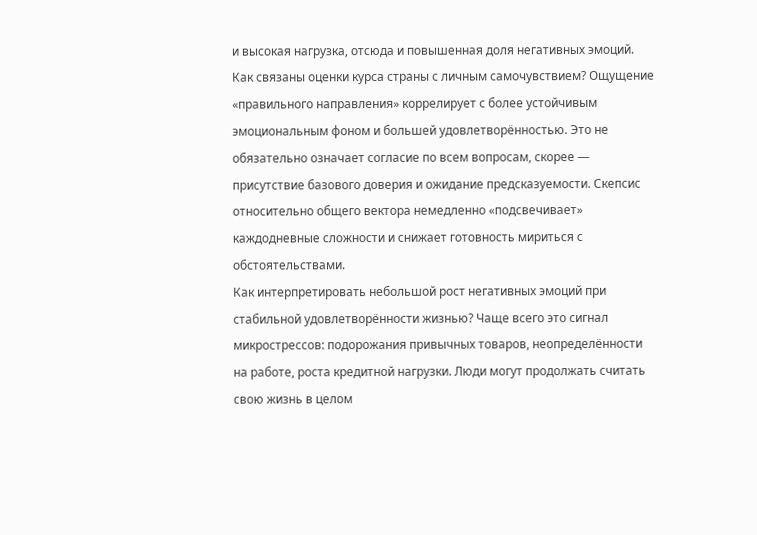и высокая нагрузка, отсюда и повышенная доля негативных эмоций.
Как связаны оценки курса страны с личным самочувствием? Ощущение «правильного направления» коррелирует с более устойчивым эмоциональным фоном и большей удовлетворённостью. Это не обязательно означает согласие по всем вопросам, скорее — присутствие базового доверия и ожидание предсказуемости. Скепсис относительно общего вектора немедленно «подсвечивает» каждодневные сложности и снижает готовность мириться с обстоятельствами.
Как интерпретировать небольшой рост негативных эмоций при стабильной удовлетворённости жизнью? Чаще всего это сигнал микрострессов: подорожания привычных товаров, неопределённости на работе, роста кредитной нагрузки. Люди могут продолжать считать свою жизнь в целом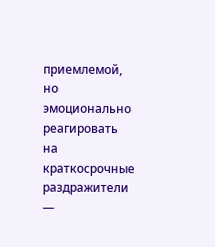приемлемой, но эмоционально реагировать на краткосрочные раздражители —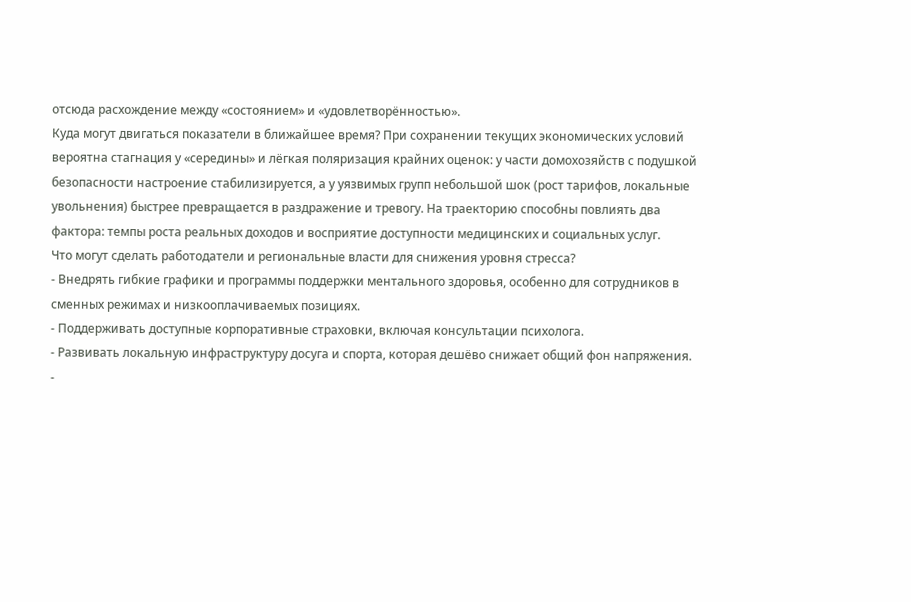отсюда расхождение между «состоянием» и «удовлетворённостью».
Куда могут двигаться показатели в ближайшее время? При сохранении текущих экономических условий вероятна стагнация у «середины» и лёгкая поляризация крайних оценок: у части домохозяйств с подушкой безопасности настроение стабилизируется, а у уязвимых групп небольшой шок (рост тарифов, локальные увольнения) быстрее превращается в раздражение и тревогу. На траекторию способны повлиять два фактора: темпы роста реальных доходов и восприятие доступности медицинских и социальных услуг.
Что могут сделать работодатели и региональные власти для снижения уровня стресса?
- Внедрять гибкие графики и программы поддержки ментального здоровья, особенно для сотрудников в сменных режимах и низкооплачиваемых позициях.
- Поддерживать доступные корпоративные страховки, включая консультации психолога.
- Развивать локальную инфраструктуру досуга и спорта, которая дешёво снижает общий фон напряжения.
-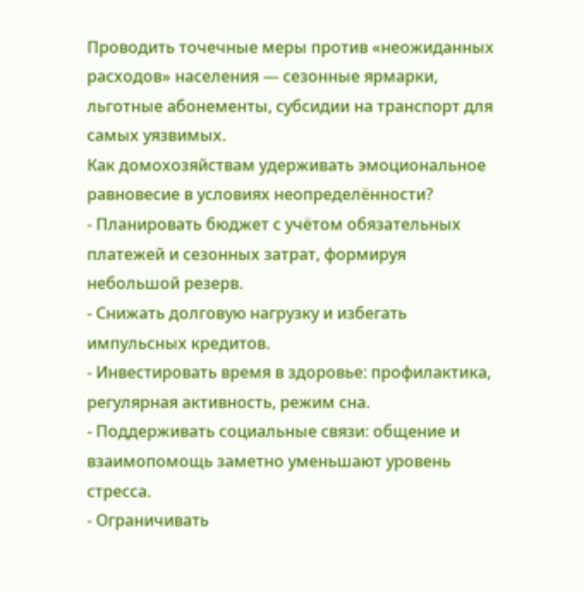Проводить точечные меры против «неожиданных расходов» населения — сезонные ярмарки, льготные абонементы, субсидии на транспорт для самых уязвимых.
Как домохозяйствам удерживать эмоциональное равновесие в условиях неопределённости?
- Планировать бюджет с учётом обязательных платежей и сезонных затрат, формируя небольшой резерв.
- Снижать долговую нагрузку и избегать импульсных кредитов.
- Инвестировать время в здоровье: профилактика, регулярная активность, режим сна.
- Поддерживать социальные связи: общение и взаимопомощь заметно уменьшают уровень стресса.
- Ограничивать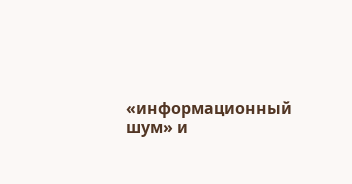«информационный шум» и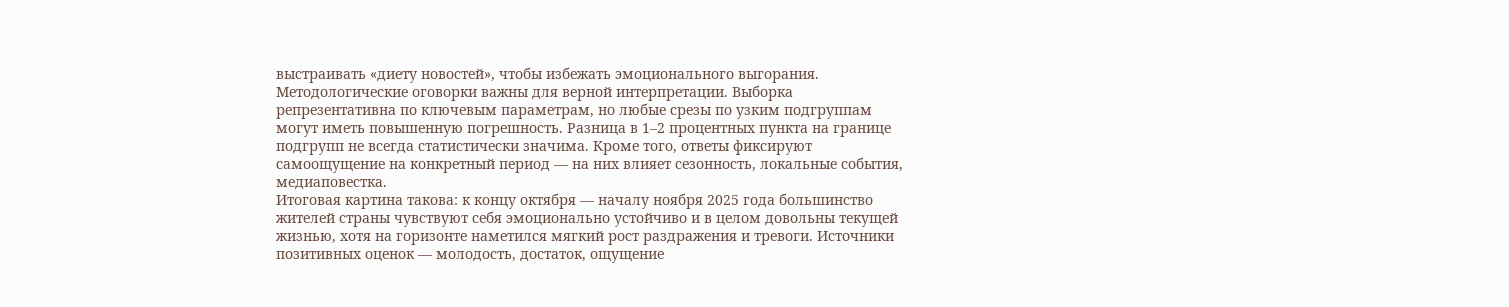выстраивать «диету новостей», чтобы избежать эмоционального выгорания.
Методологические оговорки важны для верной интерпретации. Выборка репрезентативна по ключевым параметрам, но любые срезы по узким подгруппам могут иметь повышенную погрешность. Разница в 1–2 процентных пункта на границе подгрупп не всегда статистически значима. Кроме того, ответы фиксируют самоощущение на конкретный период — на них влияет сезонность, локальные события, медиаповестка.
Итоговая картина такова: к концу октября — началу ноября 2025 года большинство жителей страны чувствуют себя эмоционально устойчиво и в целом довольны текущей жизнью, хотя на горизонте наметился мягкий рост раздражения и тревоги. Источники позитивных оценок — молодость, достаток, ощущение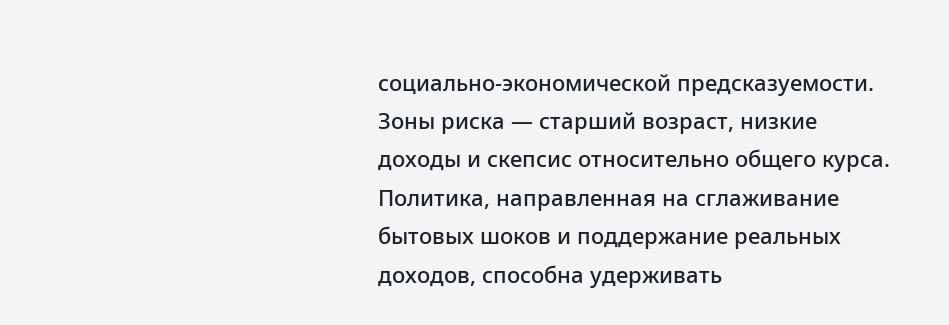социально-экономической предсказуемости. Зоны риска — старший возраст, низкие доходы и скепсис относительно общего курса. Политика, направленная на сглаживание бытовых шоков и поддержание реальных доходов, способна удерживать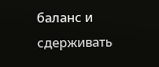баланс и сдерживать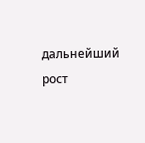дальнейший рост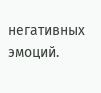негативных эмоций.